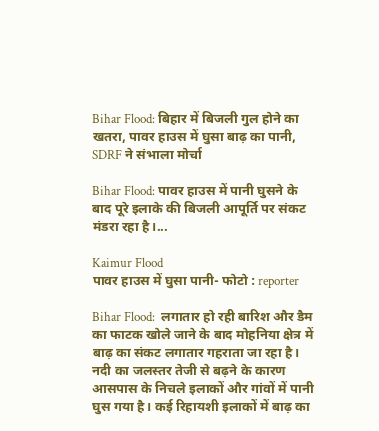Bihar Flood: बिहार में बिजली गुल होने का खतरा, पावर हाउस में घुसा बाढ़ का पानी, SDRF ने संभाला मोर्चा

Bihar Flood: पावर हाउस में पानी घुसने के बाद पूरे इलाके की बिजली आपूर्ति पर संकट मंडरा रहा है।...

Kaimur Flood
पावर हाउस में घुसा पानी- फोटो : reporter

Bihar Flood:  लगातार हो रही बारिश और डैम का फाटक खोले जाने के बाद मोहनिया क्षेत्र में बाढ़ का संकट लगातार गहराता जा रहा है। नदी का जलस्तर तेजी से बढ़ने के कारण आसपास के निचले इलाकों और गांवों में पानी घुस गया है। कई रिहायशी इलाकों में बाढ़ का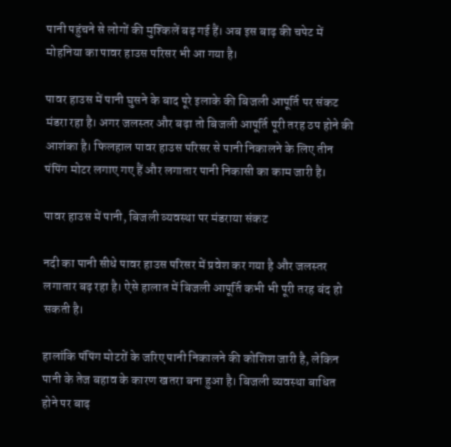पानी पहुंचने से लोगों की मुश्किलें बढ़ गई हैं। अब इस बाढ़ की चपेट में मोहनिया का पावर हाउस परिसर भी आ गया है।

पावर हाउस में पानी घुसने के बाद पूरे इलाके की बिजली आपूर्ति पर संकट मंडरा रहा है। अगर जलस्तर और बढ़ा तो बिजली आपूर्ति पूरी तरह ठप होने की आशंका है। फिलहाल पावर हाउस परिसर से पानी निकालने के लिए तीन पंपिंग मोटर लगाए गए हैं और लगातार पानी निकासी का काम जारी है।

पावर हाउस में पानी, बिजली व्यवस्था पर मंडराया संकट

नदी का पानी सीधे पावर हाउस परिसर में प्रवेश कर गया है और जलस्तर लगातार बढ़ रहा है। ऐसे हालात में बिजली आपूर्ति कभी भी पूरी तरह बंद हो सकती है।

हालांकि पंपिंग मोटरों के जरिए पानी निकालने की कोशिश जारी है, लेकिन पानी के तेज बहाव के कारण खतरा बना हुआ है। बिजली व्यवस्था बाधित होने पर बाढ़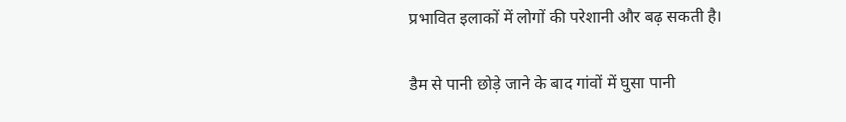प्रभावित इलाकों में लोगों की परेशानी और बढ़ सकती है।

डैम से पानी छोड़े जाने के बाद गांवों में घुसा पानी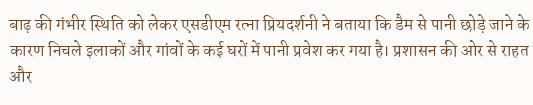बाढ़ की गंभीर स्थिति को लेकर एसडीएम रत्ना प्रियदर्शनी ने बताया कि डैम से पानी छोड़े जाने के कारण निचले इलाकों और गांवों के कई घरों में पानी प्रवेश कर गया है। प्रशासन की ओर से राहत और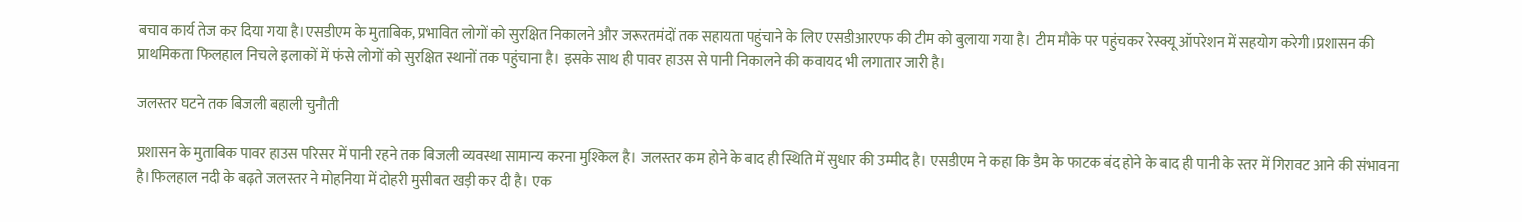बचाव कार्य तेज कर दिया गया है।एसडीएम के मुताबिक, प्रभावित लोगों को सुरक्षित निकालने और जरूरतमंदों तक सहायता पहुंचाने के लिए एसडीआरएफ की टीम को बुलाया गया है। टीम मौके पर पहुंचकर रेस्क्यू ऑपरेशन में सहयोग करेगी।प्रशासन की प्राथमिकता फिलहाल निचले इलाकों में फंसे लोगों को सुरक्षित स्थानों तक पहुंचाना है। इसके साथ ही पावर हाउस से पानी निकालने की कवायद भी लगातार जारी है।

जलस्तर घटने तक बिजली बहाली चुनौती

प्रशासन के मुताबिक पावर हाउस परिसर में पानी रहने तक बिजली व्यवस्था सामान्य करना मुश्किल है। जलस्तर कम होने के बाद ही स्थिति में सुधार की उम्मीद है। एसडीएम ने कहा कि डैम के फाटक बंद होने के बाद ही पानी के स्तर में गिरावट आने की संभावना है।फिलहाल नदी के बढ़ते जलस्तर ने मोहनिया में दोहरी मुसीबत खड़ी कर दी है। एक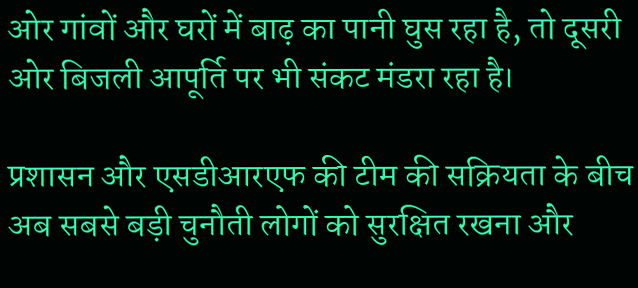ओर गांवों और घरों में बाढ़ का पानी घुस रहा है, तो दूसरी ओर बिजली आपूर्ति पर भी संकट मंडरा रहा है।

प्रशासन और एसडीआरएफ की टीम की सक्रियता के बीच अब सबसे बड़ी चुनौती लोगों को सुरक्षित रखना और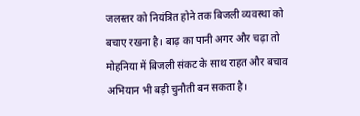जलस्तर को नियंत्रित होने तक बिजली व्यवस्था को बचाए रखना है। बाढ़ का पानी अगर और चढ़ा तो मोहनिया में बिजली संकट के साथ राहत और बचाव अभियान भी बड़ी चुनौती बन सकता है।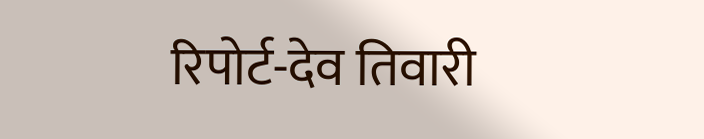रिपोर्ट-देव तिवारी